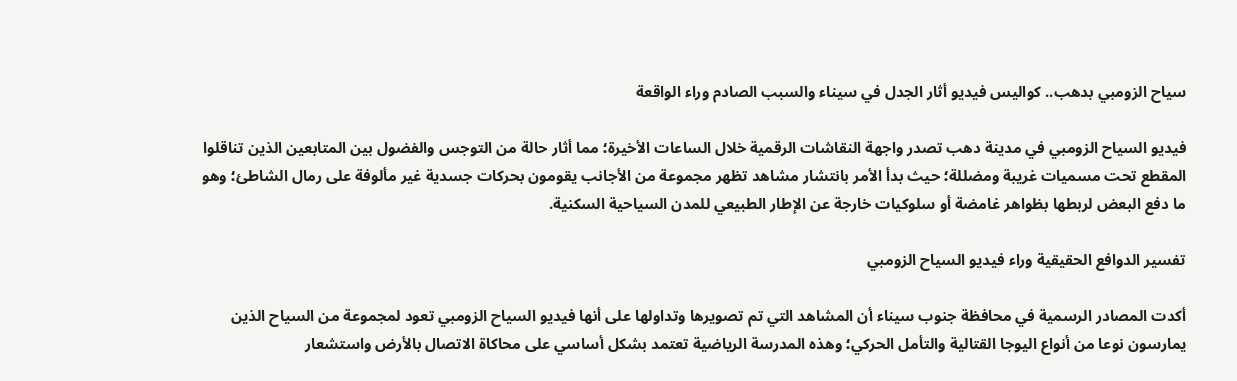سياح الزومبي بدهب.. كواليس فيديو أثار الجدل في سيناء والسبب الصادم وراء الواقعة

فيديو السياح الزومبي في مدينة دهب تصدر واجهة النقاشات الرقمية خلال الساعات الأخيرة؛ مما أثار حالة من التوجس والفضول بين المتابعين الذين تناقلوا المقطع تحت مسميات غريبة ومضللة؛ حيث بدأ الأمر بانتشار مشاهد تظهر مجموعة من الأجانب يقومون بحركات جسدية غير مألوفة على رمال الشاطئ؛ وهو ما دفع البعض لربطها بظواهر غامضة أو سلوكيات خارجة عن الإطار الطبيعي للمدن السياحية السكنية.

تفسير الدوافع الحقيقية وراء فيديو السياح الزومبي

أكدت المصادر الرسمية في محافظة جنوب سيناء أن المشاهد التي تم تصويرها وتداولها على أنها فيديو السياح الزومبي تعود لمجموعة من السياح الذين يمارسون نوعا من أنواع اليوجا القتالية والتأمل الحركي؛ وهذه المدرسة الرياضية تعتمد بشكل أساسي على محاكاة الاتصال بالأرض واستشعار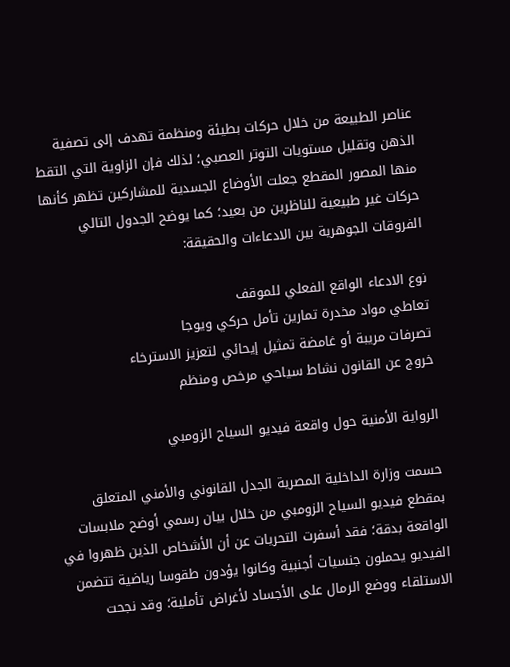عناصر الطبيعة من خلال حركات بطيئة ومنظمة تهدف إلى تصفية الذهن وتقليل مستويات التوتر العصبي؛ لذلك فإن الزاوية التي التقط منها المصور المقطع جعلت الأوضاع الجسدية للمشاركين تظهر كأنها حركات غير طبيعية للناظرين من بعيد؛ كما يوضح الجدول التالي الفروقات الجوهرية بين الادعاءات والحقيقة:

نوع الادعاء الواقع الفعلي للموقف
تعاطي مواد مخدرة تمارين تأمل حركي ويوجا
تصرفات مريبة أو غامضة تمثيل إيحائي لتعزيز الاسترخاء
خروج عن القانون نشاط سياحي مرخص ومنظم

الرواية الأمنية حول واقعة فيديو السياح الزومبي

حسمت وزارة الداخلية المصرية الجدل القانوني والأمني المتعلق بمقطع فيديو السياح الزومبي من خلال بيان رسمي أوضح ملابسات الواقعة بدقة؛ فقد أسفرت التحريات عن أن الأشخاص الذين ظهروا في الفيديو يحملون جنسيات أجنبية وكانوا يؤدون طقوسا رياضية تتضمن الاستلقاء ووضع الرمال على الأجساد لأغراض تأملية؛ وقد نجحت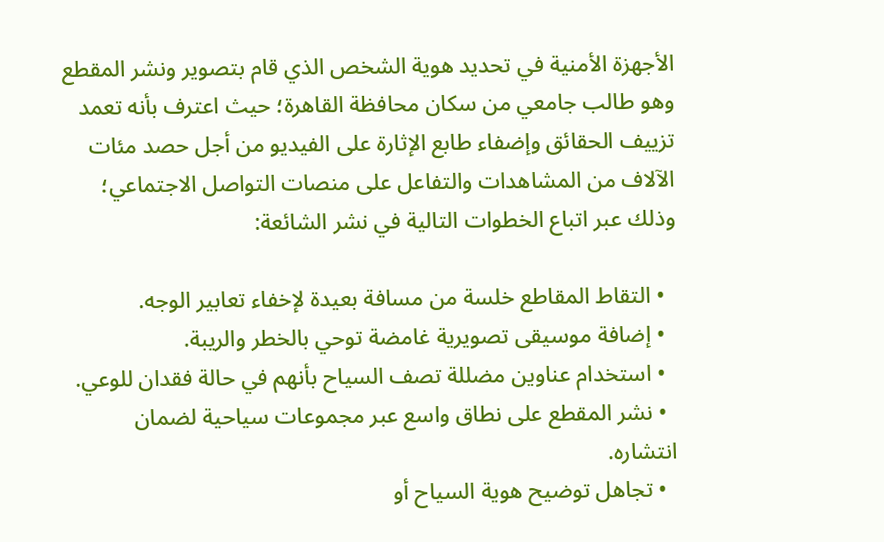الأجهزة الأمنية في تحديد هوية الشخص الذي قام بتصوير ونشر المقطع وهو طالب جامعي من سكان محافظة القاهرة؛ حيث اعترف بأنه تعمد تزييف الحقائق وإضفاء طابع الإثارة على الفيديو من أجل حصد مئات الآلاف من المشاهدات والتفاعل على منصات التواصل الاجتماعي؛ وذلك عبر اتباع الخطوات التالية في نشر الشائعة:

  • التقاط المقاطع خلسة من مسافة بعيدة لإخفاء تعابير الوجه.
  • إضافة موسيقى تصويرية غامضة توحي بالخطر والريبة.
  • استخدام عناوين مضللة تصف السياح بأنهم في حالة فقدان للوعي.
  • نشر المقطع على نطاق واسع عبر مجموعات سياحية لضمان انتشاره.
  • تجاهل توضيح هوية السياح أو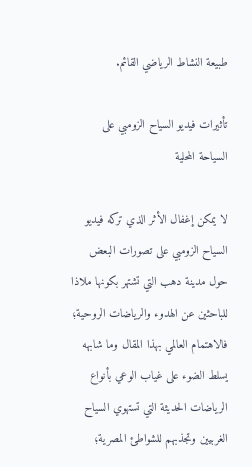طبيعة النشاط الرياضي القائم.

تأثيرات فيديو السياح الزومبي على السياحة المحلية

لا يمكن إغفال الأثر الذي تركه فيديو السياح الزومبي على تصورات البعض حول مدينة دهب التي تشتهر بكونها ملاذا للباحثين عن الهدوء والرياضات الروحية؛ فالاهتمام العالمي بهذا المقال وما شابهه يسلط الضوء على غياب الوعي بأنواع الرياضات الحديثة التي تستهوي السياح الغربيين وتجذبهم للشواطئ المصرية؛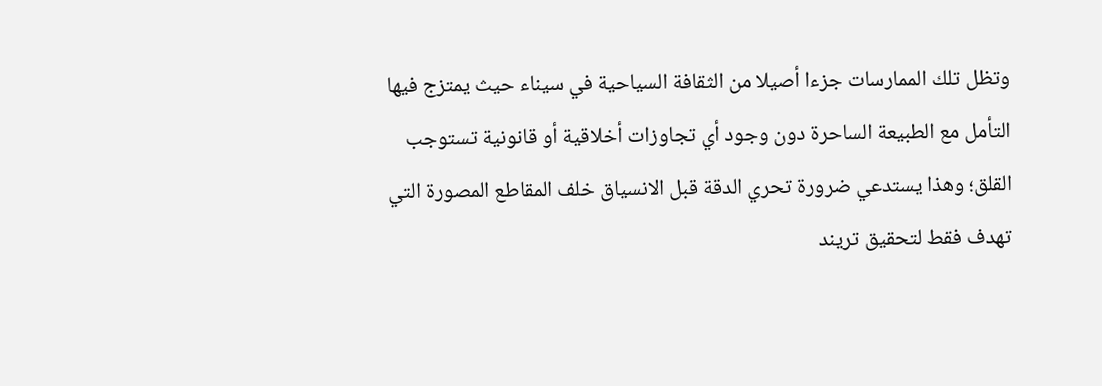وتظل تلك الممارسات جزءا أصيلا من الثقافة السياحية في سيناء حيث يمتزج فيها التأمل مع الطبيعة الساحرة دون وجود أي تجاوزات أخلاقية أو قانونية تستوجب القلق؛ وهذا يستدعي ضرورة تحري الدقة قبل الانسياق خلف المقاطع المصورة التي تهدف فقط لتحقيق تريند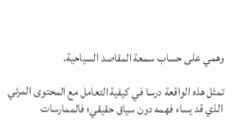وهمي على حساب سمعة المقاصد السياحية.

تمثل هذه الواقعة درسا في كيفية التعامل مع المحتوى المرئي الذي قد يساء فهمه دون سياق حقيقي؛ فالممارسات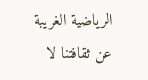الرياضية الغريبة عن ثقافتنا لا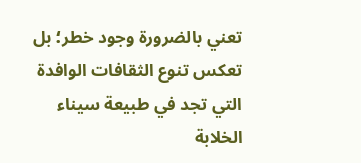تعني بالضرورة وجود خطر؛ بل تعكس تنوع الثقافات الوافدة التي تجد في طبيعة سيناء الخلابة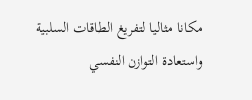مكانا مثاليا لتفريغ الطاقات السلبية واستعادة التوازن النفسي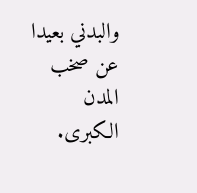والبدني بعيدا عن صخب المدن الكبرى.